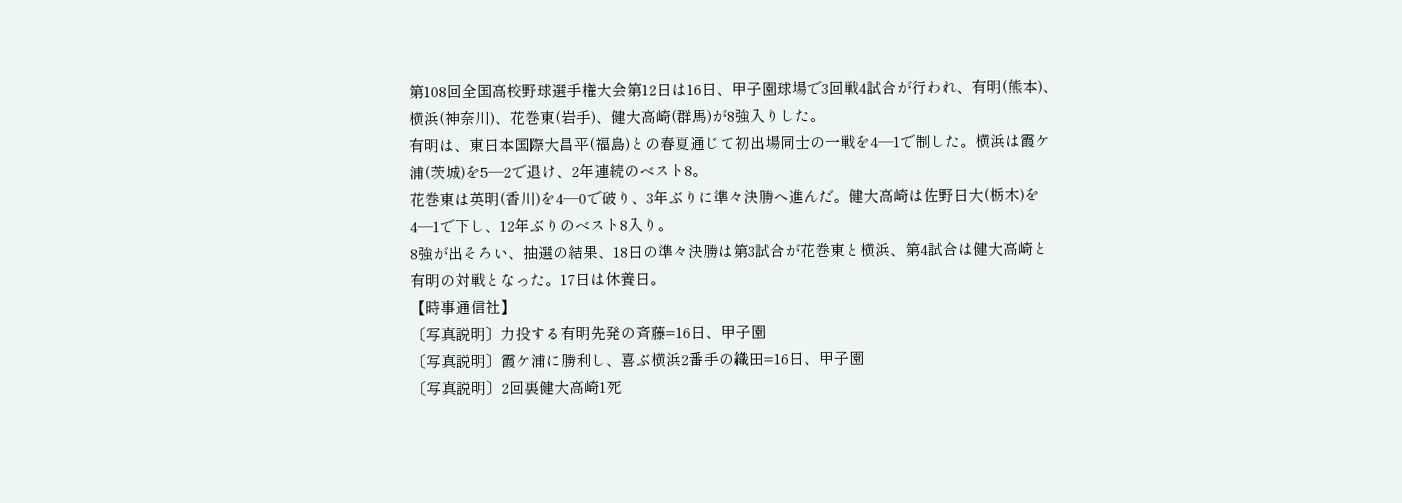第108回全国高校野球選手権大会第12日は16日、甲子園球場で3回戦4試合が行われ、有明(熊本)、横浜(神奈川)、花巻東(岩手)、健大高崎(群馬)が8強入りした。
有明は、東日本国際大昌平(福島)との春夏通じて初出場同士の一戦を4―1で制した。横浜は霞ケ浦(茨城)を5―2で退け、2年連続のベスト8。
花巻東は英明(香川)を4―0で破り、3年ぶりに準々決勝へ進んだ。健大高崎は佐野日大(栃木)を4―1で下し、12年ぶりのベスト8入り。
8強が出そろい、抽選の結果、18日の準々決勝は第3試合が花巻東と横浜、第4試合は健大高崎と有明の対戦となった。17日は休養日。
【時事通信社】
〔写真説明〕力投する有明先発の斉藤=16日、甲子園
〔写真説明〕霞ケ浦に勝利し、喜ぶ横浜2番手の織田=16日、甲子園
〔写真説明〕2回裏健大高崎1死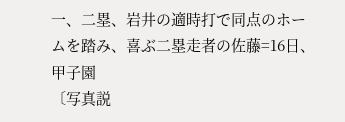一、二塁、岩井の適時打で同点のホームを踏み、喜ぶ二塁走者の佐藤=16日、甲子園
〔写真説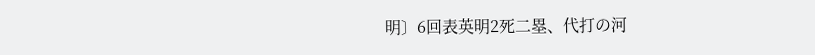明〕6回表英明2死二塁、代打の河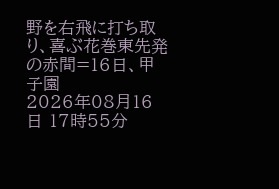野を右飛に打ち取り、喜ぶ花巻東先発の赤間=16日、甲子園
2026年08月16日 17時55分